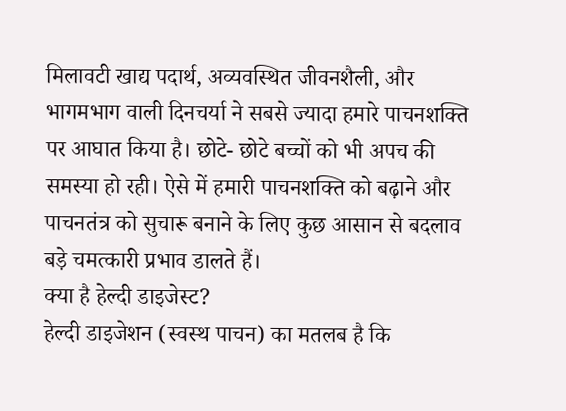मिलावटी खाद्य पदार्थ, अव्यवस्थित जीवनशैली, और भागमभाग वाली दिनचर्या ने सबसे ज्यादा हमारे पाचनशक्ति पर आघात किया है। छोटे- छोटे बच्चों को भी अपच की समस्या हो रही। ऐसे में हमारी पाचनशक्ति को बढ़ाने और पाचनतंत्र को सुचारू बनाने के लिए कुछ आसान से बदलाव बड़े चमत्कारी प्रभाव डालते हैं।
क्या है हेल्दी डाइजेस्ट?
हेल्दी डाइजेशन (स्वस्थ पाचन) का मतलब है कि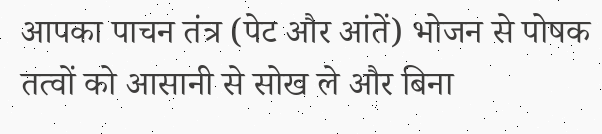आपका पाचन तंत्र (पेट और आंतें) भोजन से पोषक तत्वों को आसानी से सोख ले और बिना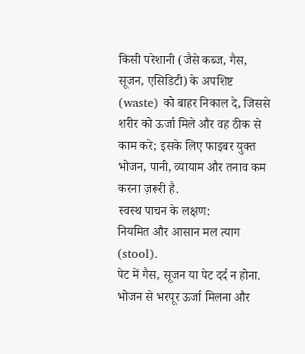किसी परेशानी (जैसे कब्ज, गैस, सूजन, एसिडिटी) के अपशिष्ट (waste) को बाहर निकाल दे, जिससे शरीर को ऊर्जा मिले और वह ठीक से काम करे; इसके लिए फाइबर युक्त भोजन, पानी, व्यायाम और तनाव कम करना ज़रूरी है.
स्वस्थ पाचन के लक्षण:
नियमित और आसान मल त्याग (stool).
पेट में गैस, सूजन या पेट दर्द न होना.
भोजन से भरपूर ऊर्जा मिलना और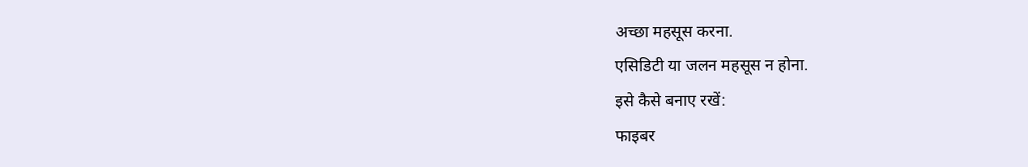अच्छा महसूस करना.
एसिडिटी या जलन महसूस न होना.
इसे कैसे बनाए रखें:
फाइबर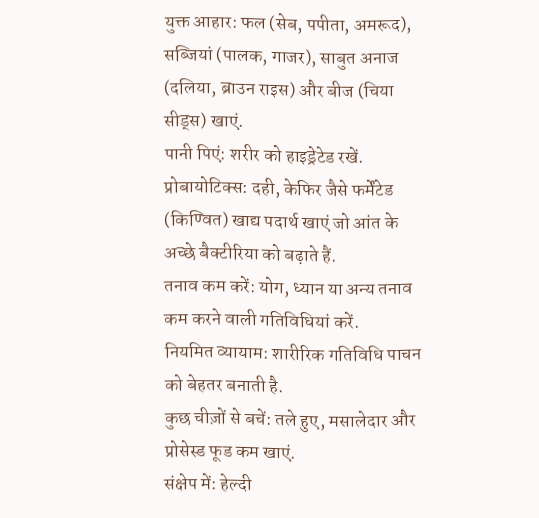युक्त आहार: फल (सेब, पपीता, अमरूद), सब्जियां (पालक, गाजर), साबुत अनाज (दलिया, ब्राउन राइस) और बीज (चिया सीड्स) खाएं.
पानी पिएं: शरीर को हाइड्रेटेड रखें.
प्रोबायोटिक्स: दही, केफिर जैसे फर्मेंटेड (किण्वित) खाद्य पदार्थ खाएं जो आंत के अच्छे बैक्टीरिया को बढ़ाते हैं.
तनाव कम करें: योग, ध्यान या अन्य तनाव कम करने वाली गतिविधियां करें.
नियमित व्यायाम: शारीरिक गतिविधि पाचन को बेहतर बनाती है.
कुछ चीज़ों से बचें: तले हुए, मसालेदार और प्रोसेस्ड फूड कम खाएं.
संक्षेप में: हेल्दी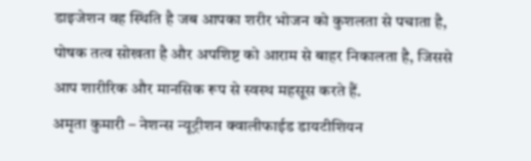डाइजेशन वह स्थिति है जब आपका शरीर भोजन को कुशलता से पचाता है, पोषक तत्व सोखता है और अपशिष्ट को आराम से बाहर निकालता है, जिससे आप शारीरिक और मानसिक रूप से स्वस्थ महसूस करते हैं.
अमृता कुमारी – नेशन्स न्यूट्रीशन क्वालीफाईड डायटीशियन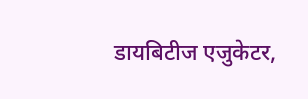डायबिटीज एजुकेटर,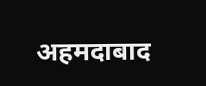अहमदाबाद